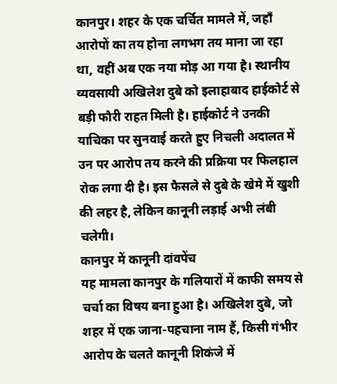कानपुर। शहर के एक चर्चित मामले में, जहाँ आरोपों का तय होना लगभग तय माना जा रहा था, वहीं अब एक नया मोड़ आ गया है। स्थानीय व्यवसायी अखिलेश दुबे को इलाहाबाद हाईकोर्ट से बड़ी फौरी राहत मिली है। हाईकोर्ट ने उनकी याचिका पर सुनवाई करते हुए निचली अदालत में उन पर आरोप तय करने की प्रक्रिया पर फिलहाल रोक लगा दी है। इस फैसले से दुबे के खेमे में खुशी की लहर है, लेकिन कानूनी लड़ाई अभी लंबी चलेगी।
कानपुर में कानूनी दांवपेंच
यह मामला कानपुर के गलियारों में काफी समय से चर्चा का विषय बना हुआ है। अखिलेश दुबे, जो शहर में एक जाना-पहचाना नाम हैं, किसी गंभीर आरोप के चलते कानूनी शिकंजे में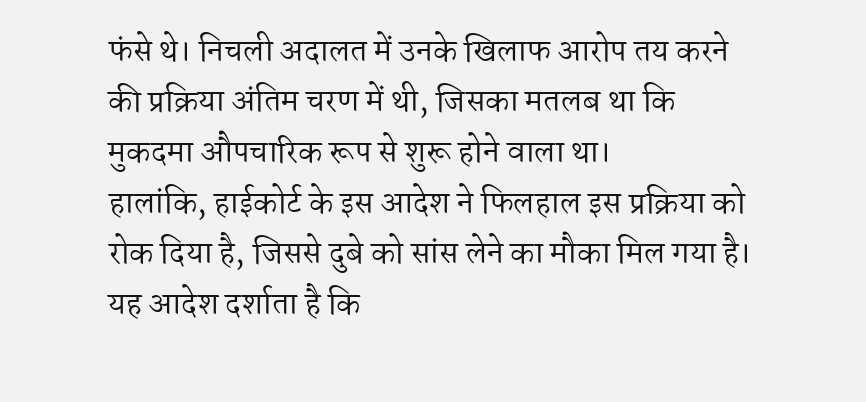फंसे थे। निचली अदालत में उनके खिलाफ आरोप तय करने की प्रक्रिया अंतिम चरण में थी, जिसका मतलब था कि मुकदमा औपचारिक रूप से शुरू होने वाला था।
हालांकि, हाईकोर्ट के इस आदेश ने फिलहाल इस प्रक्रिया को रोक दिया है, जिससे दुबे को सांस लेने का मौका मिल गया है। यह आदेश दर्शाता है कि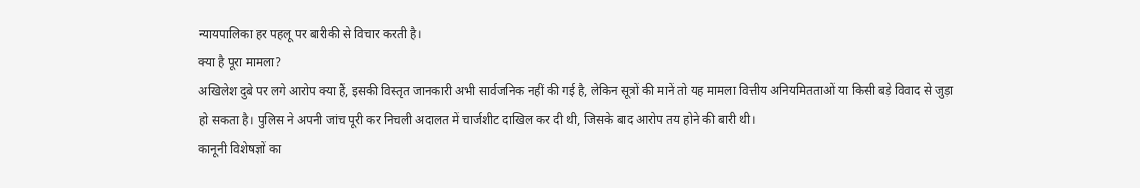न्यायपालिका हर पहलू पर बारीकी से विचार करती है।
क्या है पूरा मामला?
अखिलेश दुबे पर लगे आरोप क्या हैं, इसकी विस्तृत जानकारी अभी सार्वजनिक नहीं की गई है, लेकिन सूत्रों की मानें तो यह मामला वित्तीय अनियमितताओं या किसी बड़े विवाद से जुड़ा हो सकता है। पुलिस ने अपनी जांच पूरी कर निचली अदालत में चार्जशीट दाखिल कर दी थी, जिसके बाद आरोप तय होने की बारी थी।
कानूनी विशेषज्ञों का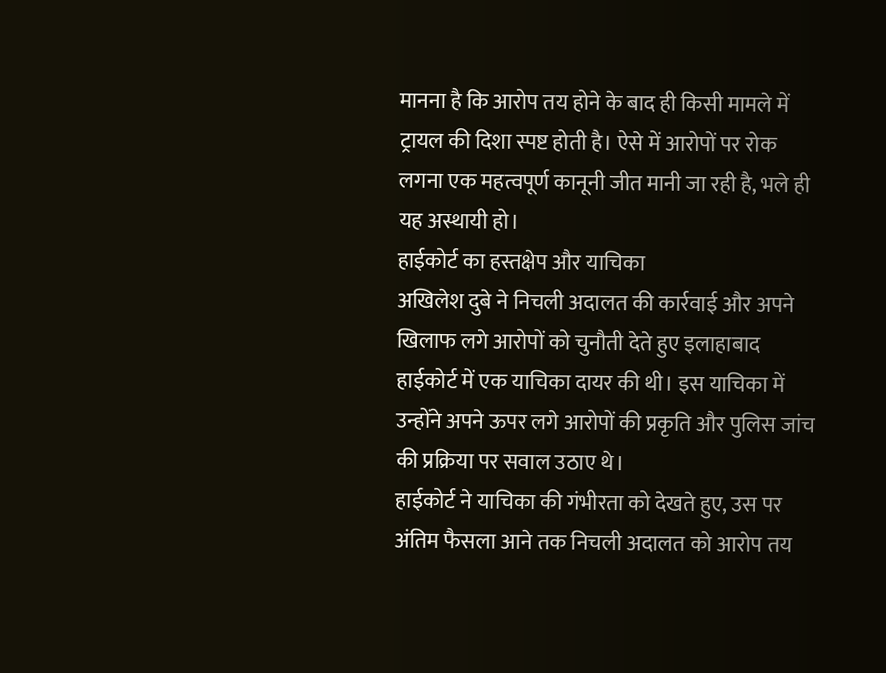मानना है कि आरोप तय होने के बाद ही किसी मामले में ट्रायल की दिशा स्पष्ट होती है। ऐसे में आरोपों पर रोक लगना एक महत्वपूर्ण कानूनी जीत मानी जा रही है, भले ही यह अस्थायी हो।
हाईकोर्ट का हस्तक्षेप और याचिका
अखिलेश दुबे ने निचली अदालत की कार्रवाई और अपने खिलाफ लगे आरोपों को चुनौती देते हुए इलाहाबाद हाईकोर्ट में एक याचिका दायर की थी। इस याचिका में उन्होंने अपने ऊपर लगे आरोपों की प्रकृति और पुलिस जांच की प्रक्रिया पर सवाल उठाए थे।
हाईकोर्ट ने याचिका की गंभीरता को देखते हुए, उस पर अंतिम फैसला आने तक निचली अदालत को आरोप तय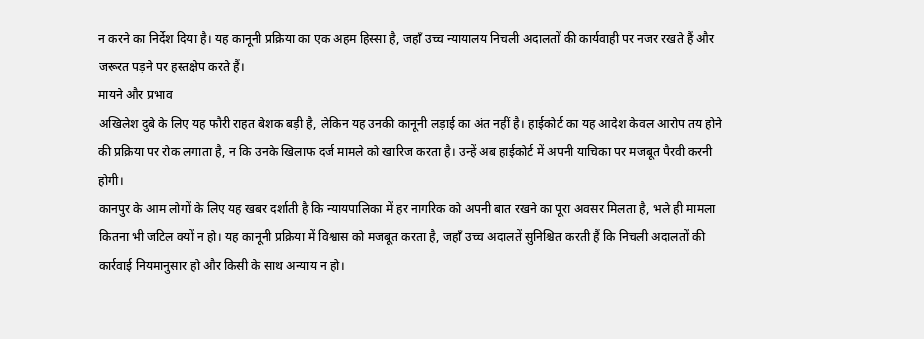न करने का निर्देश दिया है। यह कानूनी प्रक्रिया का एक अहम हिस्सा है, जहाँ उच्च न्यायालय निचली अदालतों की कार्यवाही पर नजर रखते हैं और जरूरत पड़ने पर हस्तक्षेप करते हैं।
मायने और प्रभाव
अखिलेश दुबे के लिए यह फौरी राहत बेशक बड़ी है, लेकिन यह उनकी कानूनी लड़ाई का अंत नहीं है। हाईकोर्ट का यह आदेश केवल आरोप तय होने की प्रक्रिया पर रोक लगाता है, न कि उनके खिलाफ दर्ज मामले को खारिज करता है। उन्हें अब हाईकोर्ट में अपनी याचिका पर मजबूत पैरवी करनी होगी।
कानपुर के आम लोगों के लिए यह खबर दर्शाती है कि न्यायपालिका में हर नागरिक को अपनी बात रखने का पूरा अवसर मिलता है, भले ही मामला कितना भी जटिल क्यों न हो। यह कानूनी प्रक्रिया में विश्वास को मजबूत करता है, जहाँ उच्च अदालतें सुनिश्चित करती हैं कि निचली अदालतों की कार्रवाई नियमानुसार हो और किसी के साथ अन्याय न हो।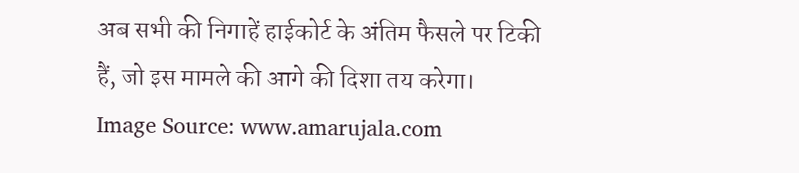अब सभी की निगाहें हाईकोर्ट के अंतिम फैसले पर टिकी हैं, जो इस मामले की आगे की दिशा तय करेगा।
Image Source: www.amarujala.com